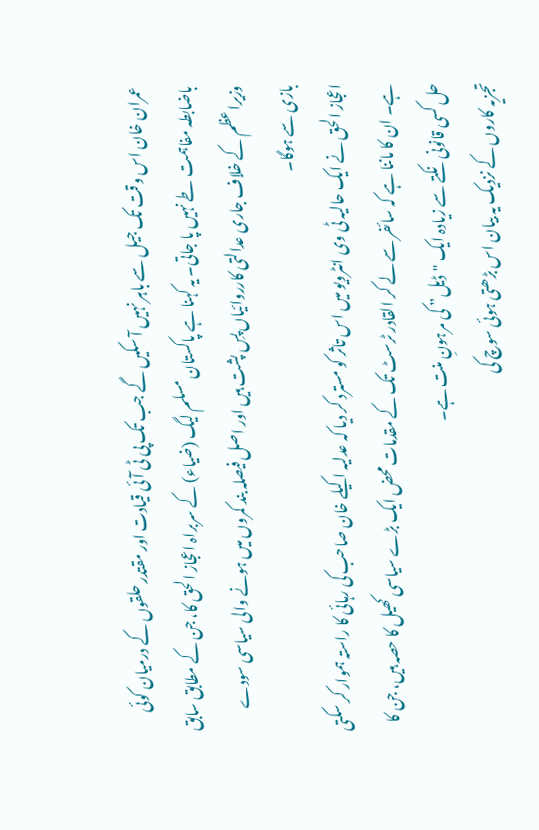عمران خان اس وقت تک جیل سے باہر نہیں آ سکیں گے جب تک پی ٹی آئی قیادت اور مقتدر حلقوں کے درمیان کوئی باضابطہ مفاہمت طے نہیں پا جاتی۔ یہ کہنا ہے پاکستان مسلم لیگ (ضیاء) کے سربراہ اعجاز الحق کا، جن کے مطابق سابق وزیراعظم کے خلاف جاری عدالتی کارروائیاں پسِ پشت ہیں اور اصل فیصلہ بند کمروں میں ہونے والی سیاسی سودے بازی سے ہوگا۔
اعجاز الحق نے ایک حالیہ ٹی وی انٹرویو میں اس تاثر کو مسترد کر دیا کہ عدلیہ اکیلے خان صاحب کی رہائی کا راستہ ہموار کر سکتی ہے۔ ان کا ماننا ہے کہ سائفر سے لے کر القادر ٹرسٹ تک کے مقدمات محض ایک بڑے سیاسی کھیل کا حصہ ہیں، جن کا حل کسی قانونی نکتے سے زیادہ ایک "ڈیل” کی مرہونِ منت ہے۔
تجزیہ کاروں کے نزدیک یہ بیان اس بڑھتی ہوئی سوچ کی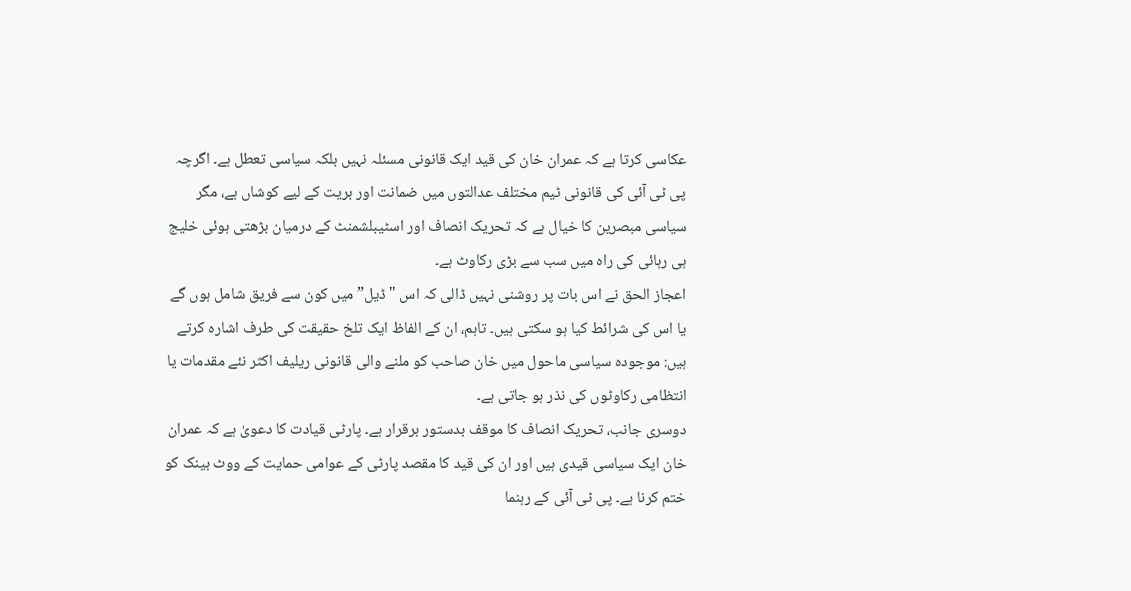عکاسی کرتا ہے کہ عمران خان کی قید ایک قانونی مسئلہ نہیں بلکہ سیاسی تعطل ہے۔ اگرچہ پی ٹی آئی کی قانونی ٹیم مختلف عدالتوں میں ضمانت اور بریت کے لیے کوشاں ہے، مگر سیاسی مبصرین کا خیال ہے کہ تحریک انصاف اور اسٹیبلشمنٹ کے درمیان بڑھتی ہوئی خلیج ہی رہائی کی راہ میں سب سے بڑی رکاوٹ ہے۔
اعجاز الحق نے اس بات پر روشنی نہیں ڈالی کہ اس "ڈیل” میں کون سے فریق شامل ہوں گے یا اس کی شرائط کیا ہو سکتی ہیں۔ تاہم، ان کے الفاظ ایک تلخ حقیقت کی طرف اشارہ کرتے ہیں: موجودہ سیاسی ماحول میں خان صاحب کو ملنے والی قانونی ریلیف اکثر نئے مقدمات یا انتظامی رکاوٹوں کی نذر ہو جاتی ہے۔
دوسری جانب، تحریک انصاف کا موقف بدستور برقرار ہے۔ پارٹی قیادت کا دعویٰ ہے کہ عمران خان ایک سیاسی قیدی ہیں اور ان کی قید کا مقصد پارٹی کے عوامی حمایت کے ووٹ بینک کو ختم کرنا ہے۔ پی ٹی آئی کے رہنما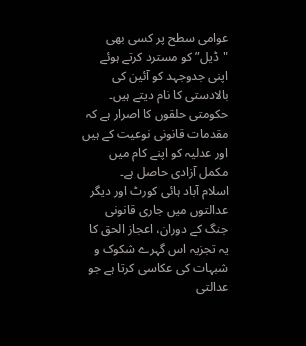عوامی سطح پر کسی بھی "ڈیل” کو مسترد کرتے ہوئے اپنی جدوجہد کو آئین کی بالادستی کا نام دیتے ہیں۔
حکومتی حلقوں کا اصرار ہے کہ مقدمات قانونی نوعیت کے ہیں اور عدلیہ کو اپنے کام میں مکمل آزادی حاصل ہے۔
اسلام آباد ہائی کورٹ اور دیگر عدالتوں میں جاری قانونی جنگ کے دوران، اعجاز الحق کا یہ تجزیہ اس گہرے شکوک و شبہات کی عکاسی کرتا ہے جو عدالتی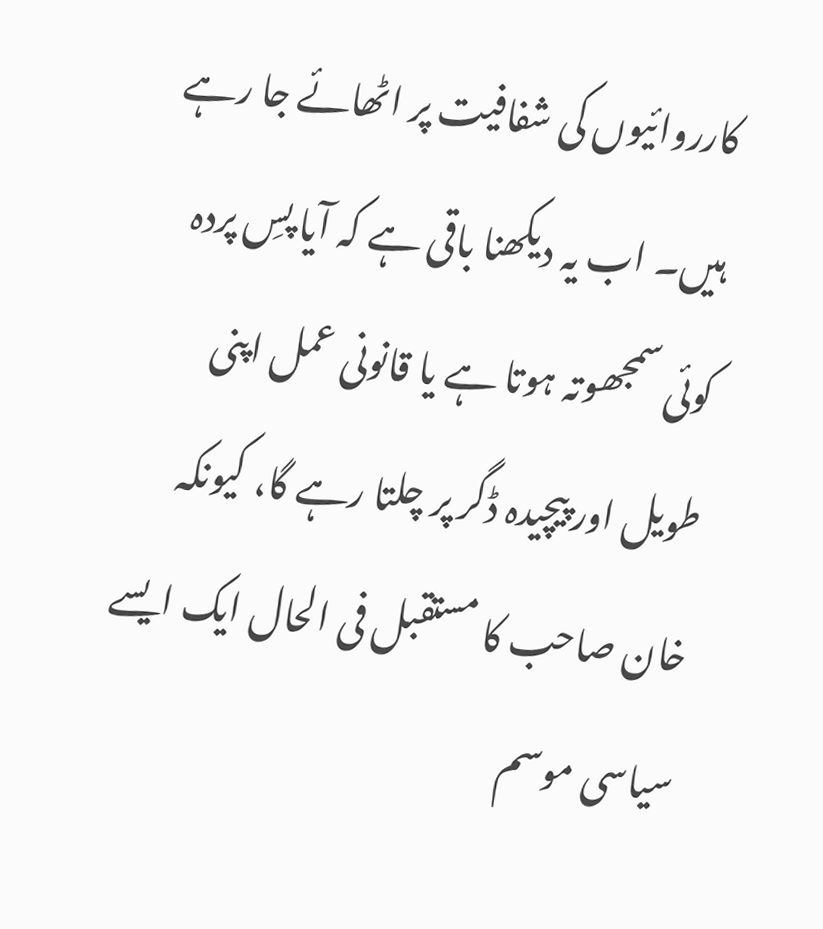کارروائیوں کی شفافیت پر اٹھائے جا رہے ہیں۔ اب یہ دیکھنا باقی ہے کہ آیا پسِ پردہ کوئی سمجھوتہ ہوتا ہے یا قانونی عمل اپنی طویل اور پیچیدہ ڈگر پر چلتا رہے گا، کیونکہ خان صاحب کا مستقبل فی الحال ایک ایسے سیاسی موسم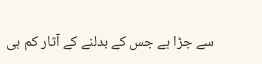سے جڑا ہے جس کے بدلنے کے آثار کم ہی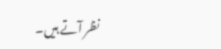نظر آتے ہیں۔